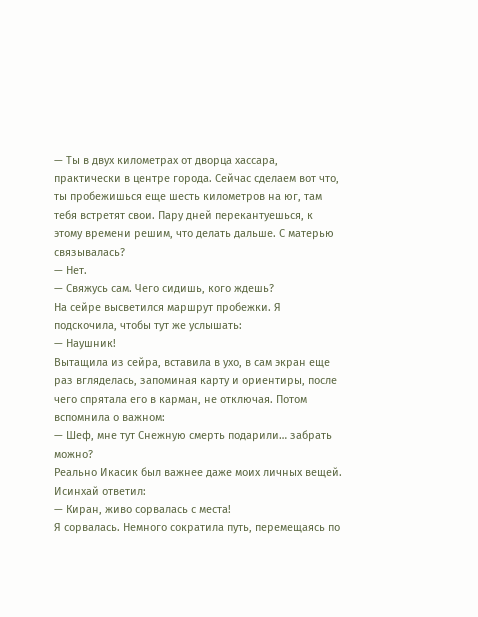— Ты в двух километрах от дворца хассара, практически в центре города. Сейчас сделаем вот что, ты пробежишься еще шесть километров на юг, там тебя встретят свои. Пару дней перекантуешься, к этому времени решим, что делать дальше. С матерью связывалась?
— Нет.
— Свяжусь сам. Чего сидишь, кого ждешь?
На сейре высветился маршрут пробежки. Я подскочила, чтобы тут же услышать:
— Наушник!
Вытащила из сейра, вставила в ухо, в сам экран еще раз вгляделась, запоминая карту и ориентиры, после чего спрятала его в карман, не отключая. Потом вспомнила о важном:
— Шеф, мне тут Снежную смерть подарили… забрать можно?
Реально Икасик был важнее даже моих личных вещей.
Исинхай ответил:
— Киран, живо сорвалась с места!
Я сорвалась. Немного сократила путь, перемещаясь по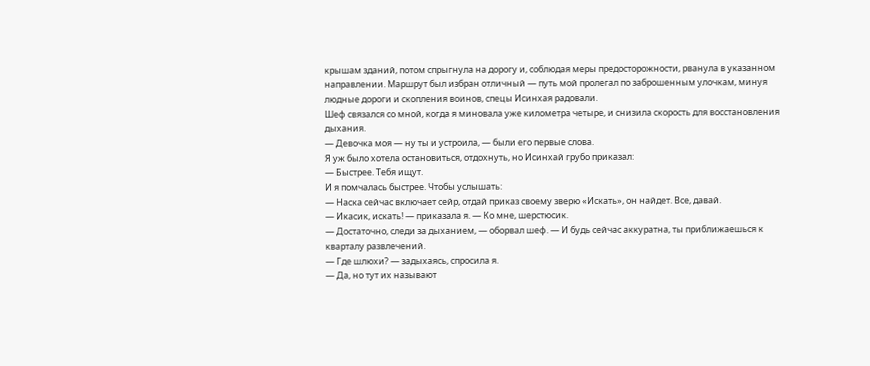крышам зданий, потом спрыгнула на дорогу и, соблюдая меры предосторожности, рванула в указанном направлении. Маршрут был избран отличный — путь мой пролегал по заброшенным улочкам, минуя людные дороги и скопления воинов, спецы Исинхая радовали.
Шеф связался со мной, когда я миновала уже километра четыре, и снизила скорость для восстановления дыхания.
— Девочка моя — ну ты и устроила, — были его первые слова.
Я уж было хотела остановиться, отдохнуть, но Исинхай грубо приказал:
— Быстрее. Тебя ищут.
И я помчалась быстрее. Чтобы услышать:
— Наска сейчас включает сейр, отдай приказ своему зверю «Искать», он найдет. Все, давай.
— Икасик, искать! — приказала я. — Ко мне, шерстюсик.
— Достаточно, следи за дыханием, — оборвал шеф. — И будь сейчас аккуратна, ты приближаешься к кварталу развлечений.
— Где шлюхи? — задыхаясь, спросила я.
— Да, но тут их называют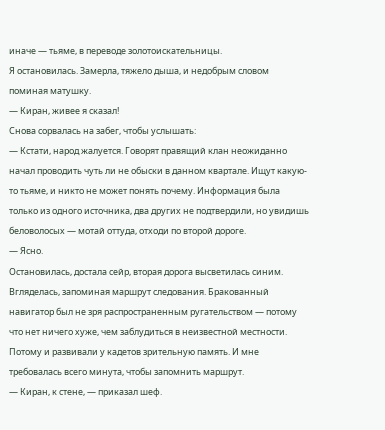иначе — тьяме, в переводе золотоискательницы.
Я остановилась. Замерла, тяжело дыша, и недобрым словом поминая матушку.
— Киран, живее я сказал!
Снова сорвалась на забег, чтобы услышать:
— Кстати, народ жалуется. Говорят правящий клан неожиданно начал проводить чуть ли не обыски в данном квартале. Ищут какую-то тьяме, и никто не может понять почему. Информация была только из одного источника, два других не подтвердили, но увидишь беловолосых — мотай оттуда, отходи по второй дороге.
— Ясно.
Остановилась, достала сейр, вторая дорога высветилась синим. Вгляделась, запоминая маршрут следования. Бракованный навигатор был не зря распространенным ругательством — потому что нет ничего хуже, чем заблудиться в неизвестной местности. Потому и развивали у кадетов зрительную память. И мне требовалась всего минута, чтобы запомнить маршрут.
— Киран, к стене, — приказал шеф.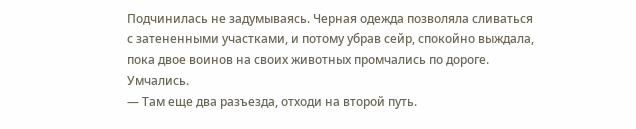Подчинилась не задумываясь. Черная одежда позволяла сливаться с затененными участками, и потому убрав сейр, спокойно выждала, пока двое воинов на своих животных промчались по дороге. Умчались.
— Там еще два разъезда, отходи на второй путь.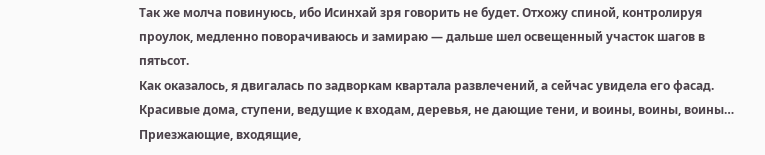Так же молча повинуюсь, ибо Исинхай зря говорить не будет. Отхожу спиной, контролируя проулок, медленно поворачиваюсь и замираю — дальше шел освещенный участок шагов в пятьсот.
Как оказалось, я двигалась по задворкам квартала развлечений, а сейчас увидела его фасад.
Красивые дома, ступени, ведущие к входам, деревья, не дающие тени, и воины, воины, воины…
Приезжающие, входящие,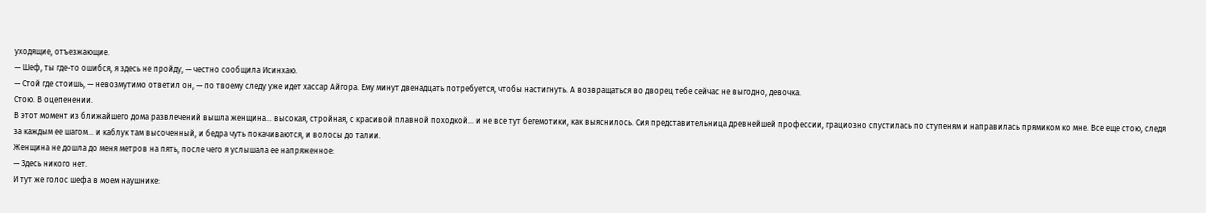уходящие, отъезжающие.
— Шеф, ты где-то ошибся, я здесь не пройду, — честно сообщила Исинхаю.
— Стой где стоишь, — невозмутимо ответил он, — по твоему следу уже идет хассар Айгора. Ему минут двенадцать потребуется, чтобы настигнуть. А возвращаться во дворец тебе сейчас не выгодно, девочка.
Стою. В оцепенении.
В этот момент из ближайшего дома развлечений вышла женщина… высокая, стройная, с красивой плавной походкой… и не все тут бегемотики, как выяснилось. Сия представительница древнейшей профессии, грациозно спустилась по ступеням и направилась прямиком ко мне. Все еще стою, следя за каждым ее шагом… и каблук там высоченный, и бедра чуть покачиваются, и волосы до талии.
Женщина не дошла до меня метров на пять, после чего я услышала ее напряженное:
— Здесь никого нет.
И тут же голос шефа в моем наушнике: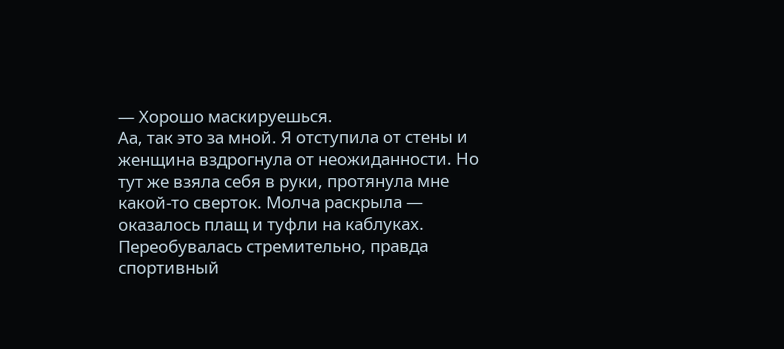— Хорошо маскируешься.
Аа, так это за мной. Я отступила от стены и женщина вздрогнула от неожиданности. Но тут же взяла себя в руки, протянула мне какой-то сверток. Молча раскрыла — оказалось плащ и туфли на каблуках. Переобувалась стремительно, правда спортивный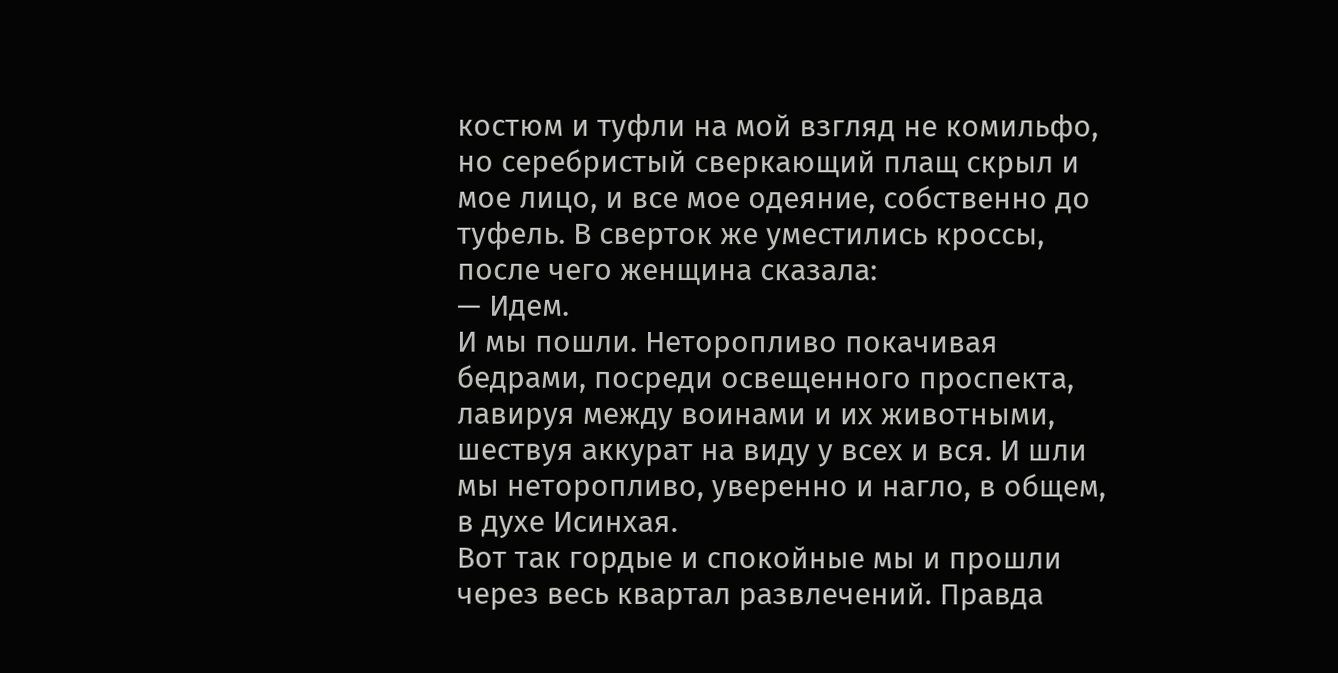костюм и туфли на мой взгляд не комильфо, но серебристый сверкающий плащ скрыл и мое лицо, и все мое одеяние, собственно до туфель. В сверток же уместились кроссы, после чего женщина сказала:
— Идем.
И мы пошли. Неторопливо покачивая бедрами, посреди освещенного проспекта, лавируя между воинами и их животными, шествуя аккурат на виду у всех и вся. И шли мы неторопливо, уверенно и нагло, в общем, в духе Исинхая.
Вот так гордые и спокойные мы и прошли через весь квартал развлечений. Правда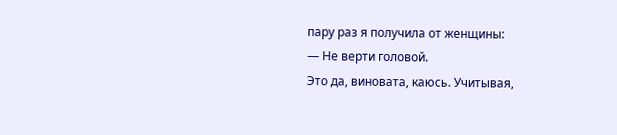пару раз я получила от женщины:
— Не верти головой.
Это да, виновата, каюсь. Учитывая,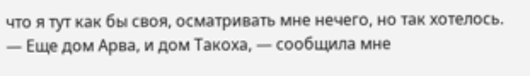что я тут как бы своя, осматривать мне нечего, но так хотелось.
— Еще дом Арва, и дом Такоха, — сообщила мне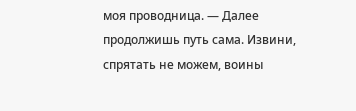моя проводница. — Далее продолжишь путь сама. Извини, спрятать не можем, воины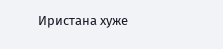Иристана хуже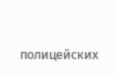полицейских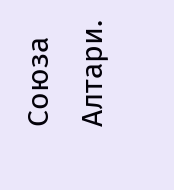Союза Алтари.